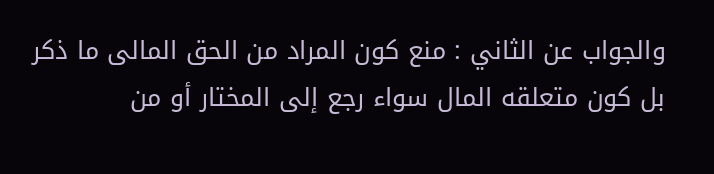والجواب عن الثاني : منع كون المراد من الحق المالى ما ذكر بل كون متعلقه المال سواء رجع إلى المختار أو من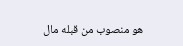هو منصوب من قبله مال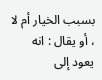بسبب الخيار أم لا ، أو يقال : انه يعود إلى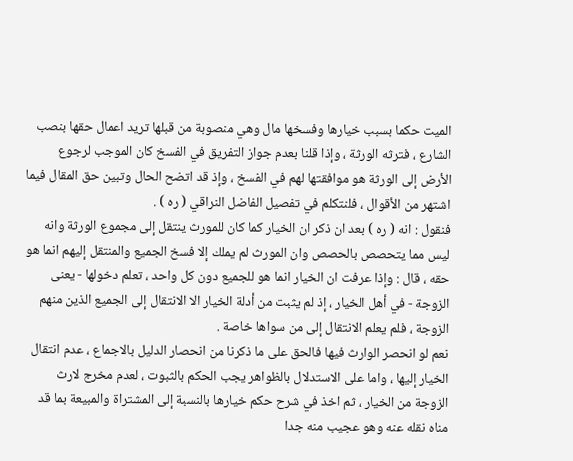الميت حكما بسبب خيارها وفسخها مال وهي منصوبة من قبلها تريد اعمال حقها بنصب الشارع ، فترثه الورثة ، وإذا قلنا بعدم جواز التفريق في الفسخ كان الموجب لرجوع الأرض إلى الورثة هو موافقتها لهم في الفسخ ، وإذ قد اتضح الحال وتبين حق المقال فيما اشتهر من الأقوال ، فلنتكلم في تفصيل الفاضل النراقي ( ره ) .
فنقول : انه ( ره ) بعد ان ذكر ان الخيار كما كان للمورث ينتقل إلى مجموع الورثة وانه ليس مما يتحصص بالحصص وان المورث لم يملك إلا فسخ الجميع والمنتقل إليهم انما هو حقه ، قال : وإذا عرفت ان الخيار انما هو للجميع دون كل واحد ، تعلم دخولها - يعنى الزوجة - في أهل الخيار ، إذ لم يثبت من أدلة الخيار الا الانتقال إلى الجميع الذين منهم الزوجة ، فلم يعلم الانتقال إلى من سواها خاصة .
نعم لو انحصر الوارث فيها فالحق على ما ذكرنا من انحصار الدليل بالاجماع ، عدم انتقال الخيار إليها ، واما على الاستدلال بالظواهر يجب الحكم بالثبوت ، لعدم مخرج لارث الزوجة من الخيار ، ثم اخذ في شرح حكم خيارها بالنسبة إلى المشتراة والمبيعة بما قد مناه نقله عنه وهو عجيب منه جدا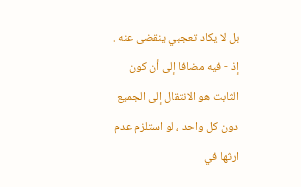بل لا يكاد تعجبي ينقضى عنه .
إذ - فيه مضافا إلى أن كون الثابت هو الانتقال إلى الجميع دون كل واحد ، لو استلزم عدم ارثها في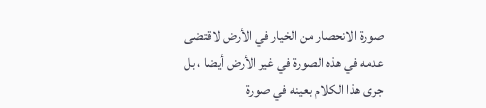صورة الانحصار من الخيار في الأرض لاقتضى عدمه في هذه الصورة في غير الأرض أيضا ، بل جرى هذا الكلام بعينه في صورة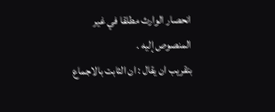انحصار الوارث مطلقا في غير المنصوص إليه .
بتقريب ان يقال : ان الثابت بالاجماع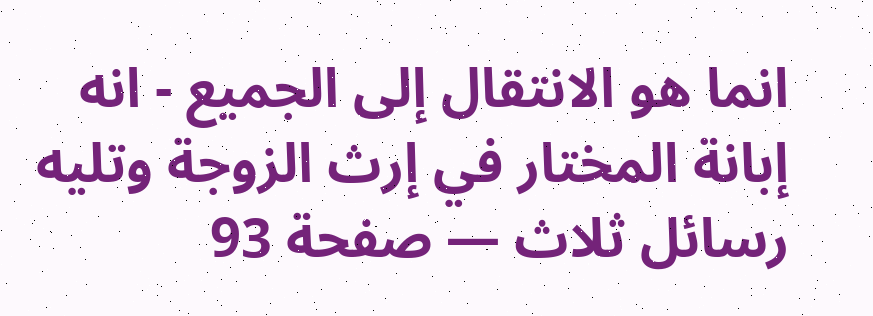انما هو الانتقال إلى الجميع - انه
إبانة المختار في إرث الزوجة وتليه رسائل ثلاث — صفحة 93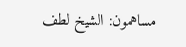مساهمون: الشيخ لطف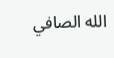الله الصافي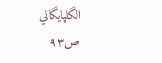الگلپايگاني
ص٩٣